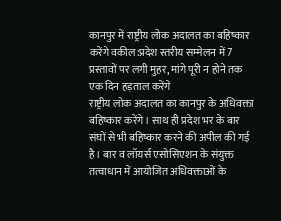कानपुर में राष्ट्रीय लोक अदालत का बहिष्कार करेंगे वकील:प्रदेश स्तरीय सम्मेलन में 7 प्रस्तावों पर लगी मुहर, मांगे पूरी न होने तक एक दिन हड़ताल करेंगे
राष्ट्रीय लोक अदालत का कानपुर के अधिवक्ता बहिष्कार करेंगे। साथ ही प्रदेश भर के बार संघों से भी बहिष्कार करने की अपील की गई है। बार व लॉयर्स एसोसिएशन के संयुक्त तत्वाधान में आयोजित अधिवक्ताओं के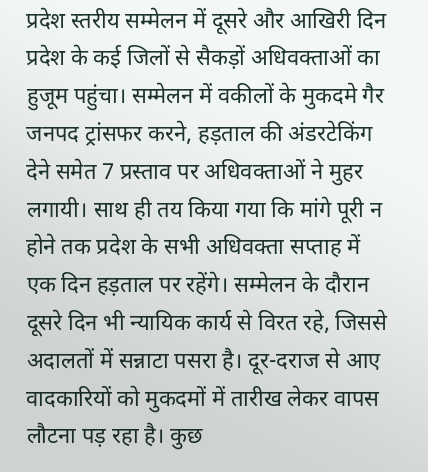प्रदेश स्तरीय सम्मेलन में दूसरे और आखिरी दिन प्रदेश के कई जिलों से सैकड़ों अधिवक्ताओं का हुजूम पहुंचा। सम्मेलन में वकीलों के मुकदमे गैर जनपद ट्रांसफर करने, हड़ताल की अंडरटेकिंग देने समेत 7 प्रस्ताव पर अधिवक्ताओं ने मुहर लगायी। साथ ही तय किया गया कि मांगे पूरी न होने तक प्रदेश के सभी अधिवक्ता सप्ताह में एक दिन हड़ताल पर रहेंगे। सम्मेलन के दौरान दूसरे दिन भी न्यायिक कार्य से विरत रहे, जिससे अदालतों में सन्नाटा पसरा है। दूर-दराज से आए वादकारियों को मुकदमों में तारीख लेकर वापस लौटना पड़ रहा है। कुछ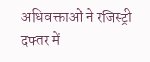अधिवक्ताओं ने रजिस्ट्री दफ्तर में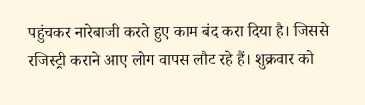पहुंचकर नारेबाजी करते हुए काम बंद करा दिया है। जिससे रजिस्ट्री कराने आए लोग वापस लौट रहे हैं। शुक्रवार को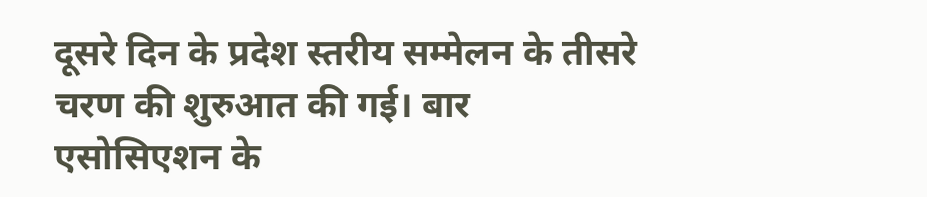दूसरे दिन के प्रदेश स्तरीय सम्मेलन के तीसरे चरण की शुरुआत की गई। बार एसोसिएशन के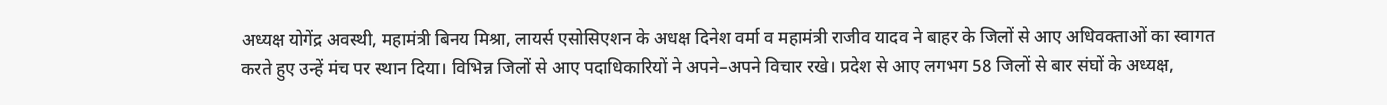अध्यक्ष योगेंद्र अवस्थी, महामंत्री बिनय मिश्रा, लायर्स एसोसिएशन के अधक्ष दिनेश वर्मा व महामंत्री राजीव यादव ने बाहर के जिलों से आए अधिवक्ताओं का स्वागत करते हुए उन्हें मंच पर स्थान दिया। विभिन्न जिलों से आए पदाधिकारियों ने अपने–अपने विचार रखे। प्रदेश से आए लगभग 58 जिलों से बार संघों के अध्यक्ष,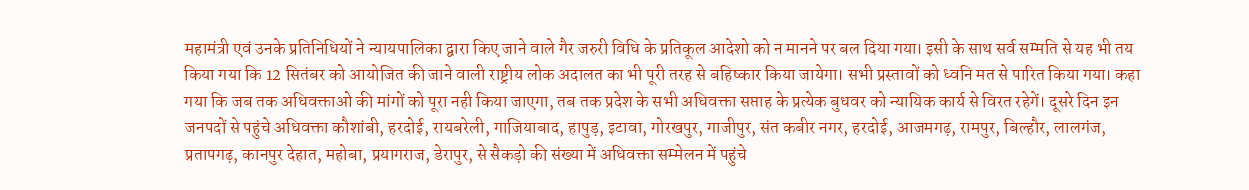महामंत्री एवं उनके प्रतिनिधियों ने न्यायपालिका द्वारा किए जाने वाले गैर जरुरी विधि के प्रतिकूल आदेशो को न मानने पर बल दिया गया। इसी के साथ सर्व सम्मति से यह भी तय किया गया कि 12 सितंबर को आयोजित की जाने वाली राष्ट्रीय लोक अदालत का भी पूरी तरह से बहिष्कार किया जायेगा। सभी प्रस्तावों को ध्वनि मत से पारित किया गया। कहा गया कि जब तक अधिवक्ताओ की मांगों को पूरा नही किया जाएगा, तब तक प्रदेश के सभी अधिवक्ता सप्ताह के प्रत्येक बुधवर को न्यायिक कार्य से विरत रहेगें। दूसरे दिन इन जनपदों से पहुंचे अधिवक्ता कौशांबी, हरदोई, रायबरेली, गाजियाबाद, हापुड़, इटावा, गोरखपुर, गाजीपुर, संत कबीर नगर, हरदोई, आजमगढ़, रामपुर, बिल्हौर, लालगंज, प्रतापगढ़, कानपुर देहात, महोबा, प्रयागराज, डेरापुर, से सैकड़ो की संख्या में अधिवक्ता सम्मेलन में पहुंचे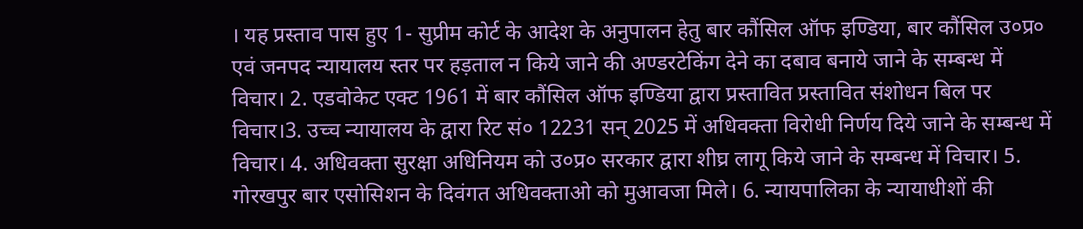। यह प्रस्ताव पास हुए 1- सुप्रीम कोर्ट के आदेश के अनुपालन हेतु बार कौंसिल ऑफ इण्डिया, बार कौंसिल उ०प्र० एवं जनपद न्यायालय स्तर पर हड़ताल न किये जाने की अण्डरटेकिंग देने का दबाव बनाये जाने के सम्बन्ध में विचार। 2. एडवोकेट एक्ट 1961 में बार कौंसिल ऑफ इण्डिया द्वारा प्रस्तावित प्रस्तावित संशोधन बिल पर विचार।3. उच्च न्यायालय के द्वारा रिट सं० 12231 सन् 2025 में अधिवक्ता विरोधी निर्णय दिये जाने के सम्बन्ध में विचार। 4. अधिवक्ता सुरक्षा अधिनियम को उ०प्र० सरकार द्वारा शीघ्र लागू किये जाने के सम्बन्ध में विचार। 5. गोरखपुर बार एसोसिशन के दिवंगत अधिवक्ताओ को मुआवजा मिले। 6. न्यायपालिका के न्यायाधीशों की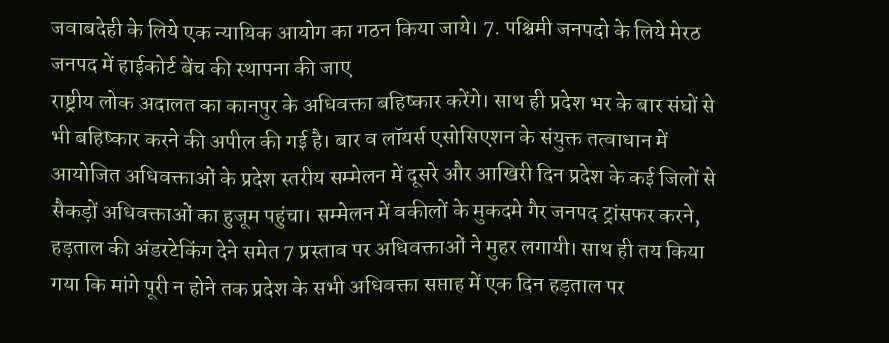जवाबदेही के लिये एक न्यायिक आयोग का गठन किया जाये। 7. पश्चिमी जनपदो के लिये मेरठ जनपद में हाईकोर्ट बेंच की स्थापना की जाए
राष्ट्रीय लोक अदालत का कानपुर के अधिवक्ता बहिष्कार करेंगे। साथ ही प्रदेश भर के बार संघों से भी बहिष्कार करने की अपील की गई है। बार व लॉयर्स एसोसिएशन के संयुक्त तत्वाधान में आयोजित अधिवक्ताओं के प्रदेश स्तरीय सम्मेलन में दूसरे और आखिरी दिन प्रदेश के कई जिलों से सैकड़ों अधिवक्ताओं का हुजूम पहुंचा। सम्मेलन में वकीलों के मुकदमे गैर जनपद ट्रांसफर करने, हड़ताल की अंडरटेकिंग देने समेत 7 प्रस्ताव पर अधिवक्ताओं ने मुहर लगायी। साथ ही तय किया गया कि मांगे पूरी न होने तक प्रदेश के सभी अधिवक्ता सप्ताह में एक दिन हड़ताल पर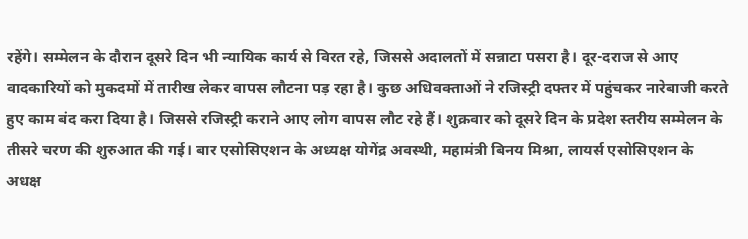रहेंगे। सम्मेलन के दौरान दूसरे दिन भी न्यायिक कार्य से विरत रहे, जिससे अदालतों में सन्नाटा पसरा है। दूर-दराज से आए वादकारियों को मुकदमों में तारीख लेकर वापस लौटना पड़ रहा है। कुछ अधिवक्ताओं ने रजिस्ट्री दफ्तर में पहुंचकर नारेबाजी करते हुए काम बंद करा दिया है। जिससे रजिस्ट्री कराने आए लोग वापस लौट रहे हैं। शुक्रवार को दूसरे दिन के प्रदेश स्तरीय सम्मेलन के तीसरे चरण की शुरुआत की गई। बार एसोसिएशन के अध्यक्ष योगेंद्र अवस्थी, महामंत्री बिनय मिश्रा, लायर्स एसोसिएशन के अधक्ष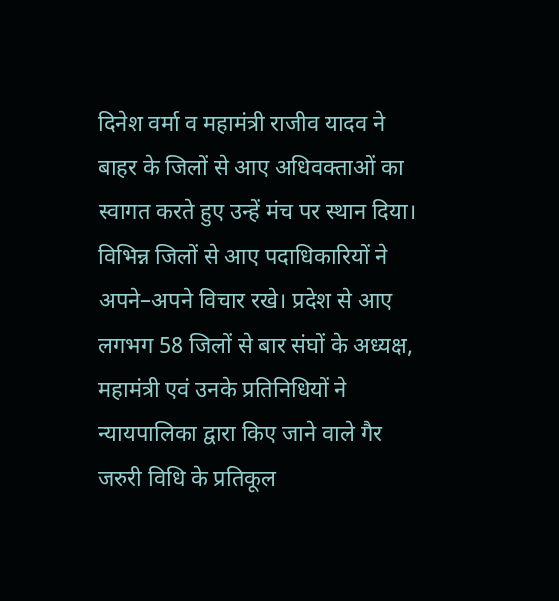दिनेश वर्मा व महामंत्री राजीव यादव ने बाहर के जिलों से आए अधिवक्ताओं का स्वागत करते हुए उन्हें मंच पर स्थान दिया। विभिन्न जिलों से आए पदाधिकारियों ने अपने–अपने विचार रखे। प्रदेश से आए लगभग 58 जिलों से बार संघों के अध्यक्ष, महामंत्री एवं उनके प्रतिनिधियों ने न्यायपालिका द्वारा किए जाने वाले गैर जरुरी विधि के प्रतिकूल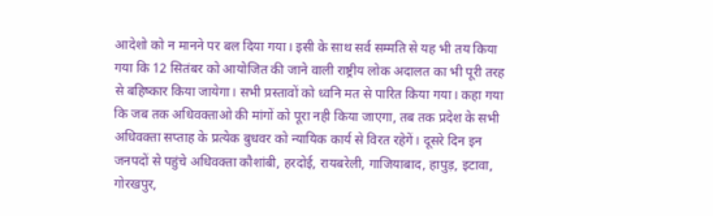आदेशो को न मानने पर बल दिया गया। इसी के साथ सर्व सम्मति से यह भी तय किया गया कि 12 सितंबर को आयोजित की जाने वाली राष्ट्रीय लोक अदालत का भी पूरी तरह से बहिष्कार किया जायेगा। सभी प्रस्तावों को ध्वनि मत से पारित किया गया। कहा गया कि जब तक अधिवक्ताओ की मांगों को पूरा नही किया जाएगा, तब तक प्रदेश के सभी अधिवक्ता सप्ताह के प्रत्येक बुधवर को न्यायिक कार्य से विरत रहेगें। दूसरे दिन इन जनपदों से पहुंचे अधिवक्ता कौशांबी, हरदोई, रायबरेली, गाजियाबाद, हापुड़, इटावा, गोरखपुर,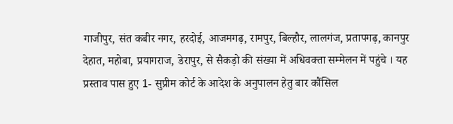गाजीपुर, संत कबीर नगर, हरदोई, आजमगढ़, रामपुर, बिल्हौर, लालगंज, प्रतापगढ़, कानपुर देहात, महोबा, प्रयागराज, डेरापुर, से सैकड़ो की संख्या में अधिवक्ता सम्मेलन में पहुंचे । यह प्रस्ताव पास हुए 1- सुप्रीम कोर्ट के आदेश के अनुपालन हेतु बार कौंसिल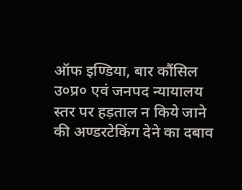ऑफ इण्डिया, बार कौंसिल उ०प्र० एवं जनपद न्यायालय स्तर पर हड़ताल न किये जाने की अण्डरटेकिंग देने का दबाव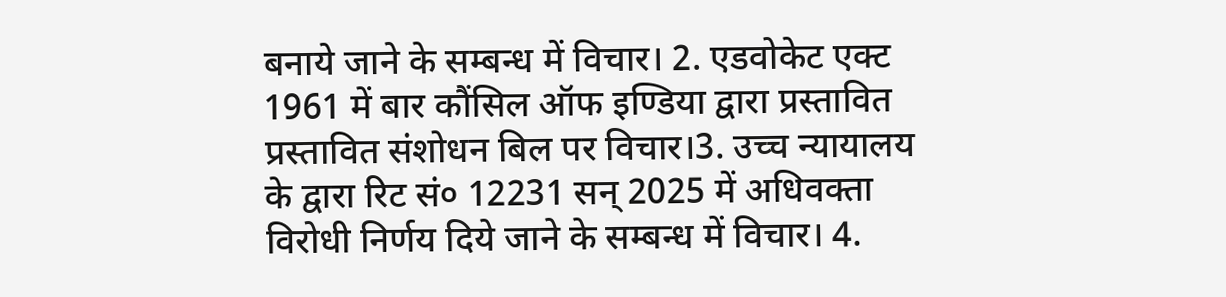बनाये जाने के सम्बन्ध में विचार। 2. एडवोकेट एक्ट 1961 में बार कौंसिल ऑफ इण्डिया द्वारा प्रस्तावित प्रस्तावित संशोधन बिल पर विचार।3. उच्च न्यायालय के द्वारा रिट सं० 12231 सन् 2025 में अधिवक्ता विरोधी निर्णय दिये जाने के सम्बन्ध में विचार। 4.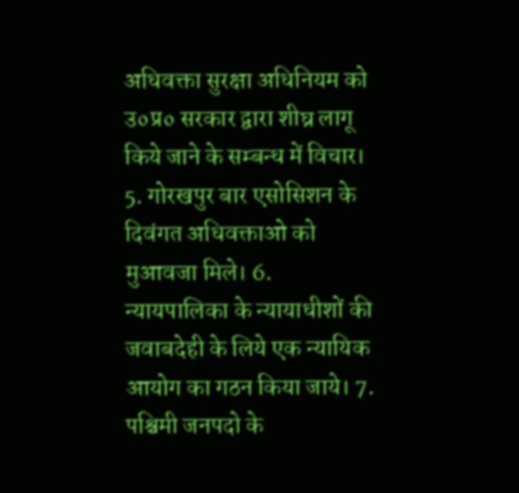अधिवक्ता सुरक्षा अधिनियम को उ०प्र० सरकार द्वारा शीघ्र लागू किये जाने के सम्बन्ध में विचार। 5. गोरखपुर बार एसोसिशन के दिवंगत अधिवक्ताओ को मुआवजा मिले। 6. न्यायपालिका के न्यायाधीशों की जवाबदेही के लिये एक न्यायिक आयोग का गठन किया जाये। 7. पश्चिमी जनपदो के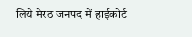लिये मेरठ जनपद में हाईकोर्ट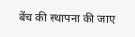बेंच की स्थापना की जाए